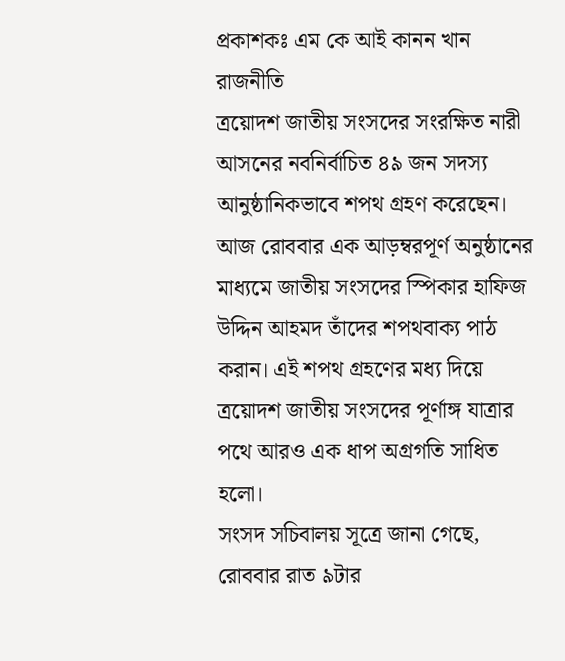প্রকাশকঃ এম কে আই কানন খান
রাজনীতি
ত্রয়োদশ জাতীয় সংসদের সংরক্ষিত নারী আসনের নবনির্বাচিত ৪৯ জন সদস্য আনুষ্ঠানিকভাবে শপথ গ্রহণ করেছেন। আজ রোববার এক আড়ম্বরপূর্ণ অনুষ্ঠানের মাধ্যমে জাতীয় সংসদের স্পিকার হাফিজ উদ্দিন আহমদ তাঁদের শপথবাক্য পাঠ করান। এই শপথ গ্রহণের মধ্য দিয়ে ত্রয়োদশ জাতীয় সংসদের পূর্ণাঙ্গ যাত্রার পথে আরও এক ধাপ অগ্রগতি সাধিত হলো।
সংসদ সচিবালয় সূত্রে জানা গেছে, রোববার রাত ৯টার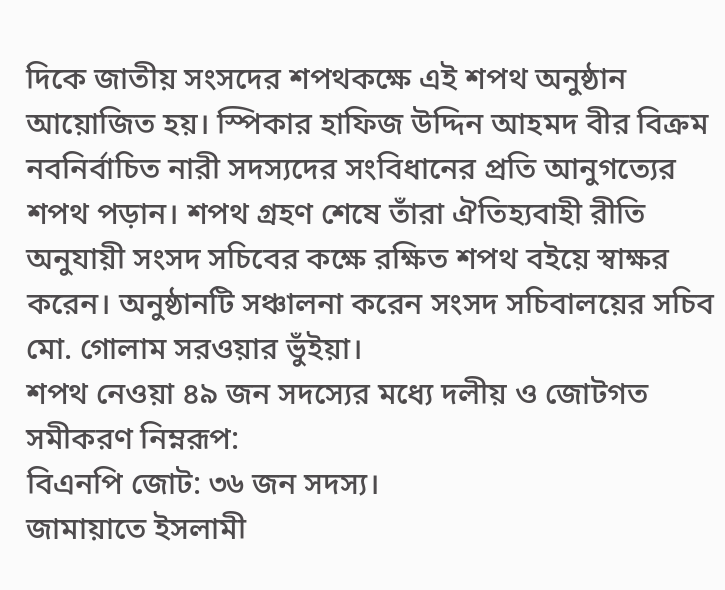দিকে জাতীয় সংসদের শপথকক্ষে এই শপথ অনুষ্ঠান আয়োজিত হয়। স্পিকার হাফিজ উদ্দিন আহমদ বীর বিক্রম নবনির্বাচিত নারী সদস্যদের সংবিধানের প্রতি আনুগত্যের শপথ পড়ান। শপথ গ্রহণ শেষে তাঁরা ঐতিহ্যবাহী রীতি অনুযায়ী সংসদ সচিবের কক্ষে রক্ষিত শপথ বইয়ে স্বাক্ষর করেন। অনুষ্ঠানটি সঞ্চালনা করেন সংসদ সচিবালয়ের সচিব মো. গোলাম সরওয়ার ভুঁইয়া।
শপথ নেওয়া ৪৯ জন সদস্যের মধ্যে দলীয় ও জোটগত সমীকরণ নিম্নরূপ:
বিএনপি জোট: ৩৬ জন সদস্য।
জামায়াতে ইসলামী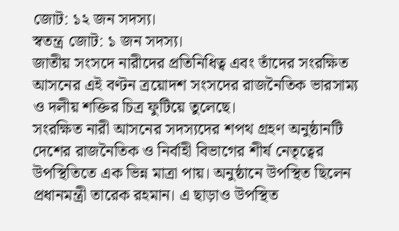জোট: ১২ জন সদস্য।
স্বতন্ত্র জোট: ১ জন সদস্য।
জাতীয় সংসদে নারীদের প্রতিনিধিত্ব এবং তাঁদের সংরক্ষিত আসনের এই বণ্টন ত্রয়োদশ সংসদের রাজনৈতিক ভারসাম্য ও দলীয় শক্তির চিত্র ফুটিয়ে তুলেছে।
সংরক্ষিত নারী আসনের সদস্যদের শপথ গ্রহণ অনুষ্ঠানটি দেশের রাজনৈতিক ও নির্বাহী বিভাগের শীর্ষ নেতৃত্বের উপস্থিতিতে এক ভিন্ন মাত্রা পায়। অনুষ্ঠানে উপস্থিত ছিলেন প্রধানমন্ত্রী তারেক রহমান। এ ছাড়াও উপস্থিত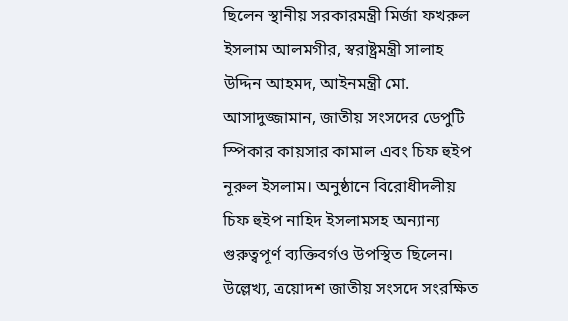ছিলেন স্থানীয় সরকারমন্ত্রী মির্জা ফখরুল ইসলাম আলমগীর, স্বরাষ্ট্রমন্ত্রী সালাহ উদ্দিন আহমদ, আইনমন্ত্রী মো. আসাদুজ্জামান, জাতীয় সংসদের ডেপুটি স্পিকার কায়সার কামাল এবং চিফ হুইপ নূরুল ইসলাম। অনুষ্ঠানে বিরোধীদলীয় চিফ হুইপ নাহিদ ইসলামসহ অন্যান্য গুরুত্বপূর্ণ ব্যক্তিবর্গও উপস্থিত ছিলেন।
উল্লেখ্য, ত্রয়োদশ জাতীয় সংসদে সংরক্ষিত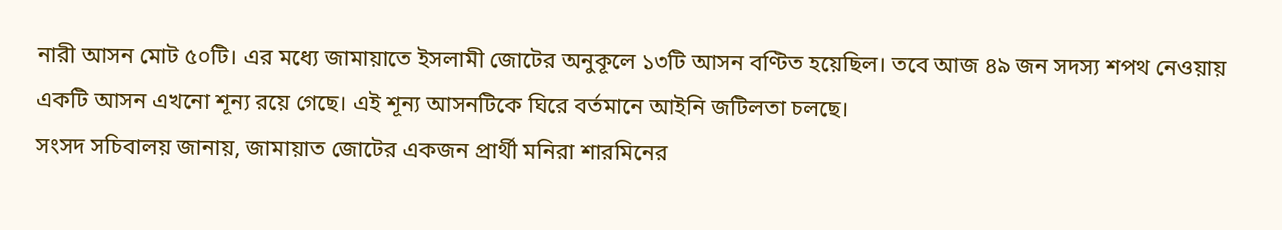নারী আসন মোট ৫০টি। এর মধ্যে জামায়াতে ইসলামী জোটের অনুকূলে ১৩টি আসন বণ্টিত হয়েছিল। তবে আজ ৪৯ জন সদস্য শপথ নেওয়ায় একটি আসন এখনো শূন্য রয়ে গেছে। এই শূন্য আসনটিকে ঘিরে বর্তমানে আইনি জটিলতা চলছে।
সংসদ সচিবালয় জানায়, জামায়াত জোটের একজন প্রার্থী মনিরা শারমিনের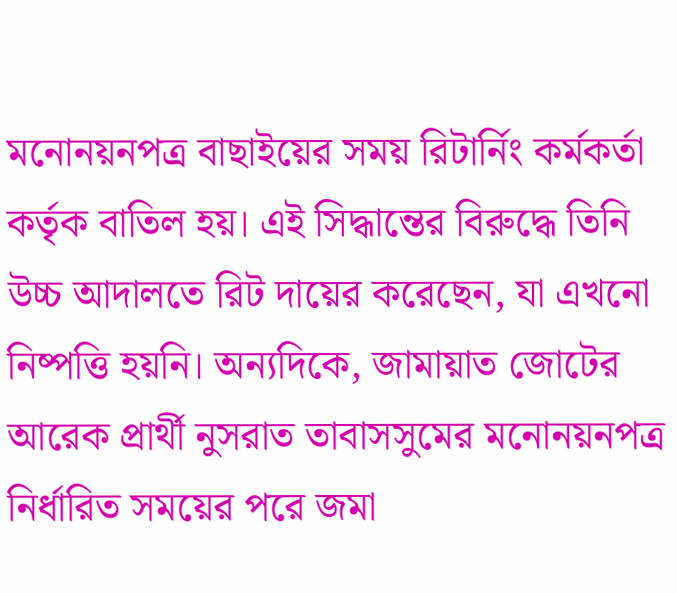মনোনয়নপত্র বাছাইয়ের সময় রিটার্নিং কর্মকর্তা কর্তৃক বাতিল হয়। এই সিদ্ধান্তের বিরুদ্ধে তিনি উচ্চ আদালতে রিট দায়ের করেছেন, যা এখনো নিষ্পত্তি হয়নি। অন্যদিকে, জামায়াত জোটের আরেক প্রার্থী নুসরাত তাবাসসুমের মনোনয়নপত্র নির্ধারিত সময়ের পরে জমা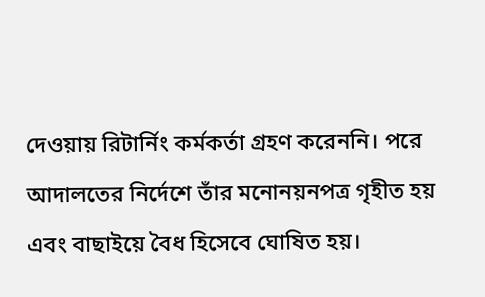দেওয়ায় রিটার্নিং কর্মকর্তা গ্রহণ করেননি। পরে আদালতের নির্দেশে তাঁর মনোনয়নপত্র গৃহীত হয় এবং বাছাইয়ে বৈধ হিসেবে ঘোষিত হয়।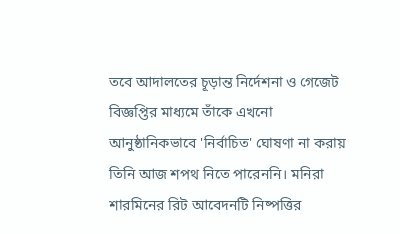তবে আদালতের চূড়ান্ত নির্দেশনা ও গেজেট বিজ্ঞপ্তির মাধ্যমে তাঁকে এখনো আনুষ্ঠানিকভাবে 'নির্বাচিত' ঘোষণা না করায় তিনি আজ শপথ নিতে পারেননি। মনিরা শারমিনের রিট আবেদনটি নিষ্পত্তির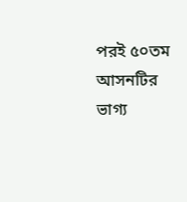পরই ৫০তম আসনটির ভাগ্য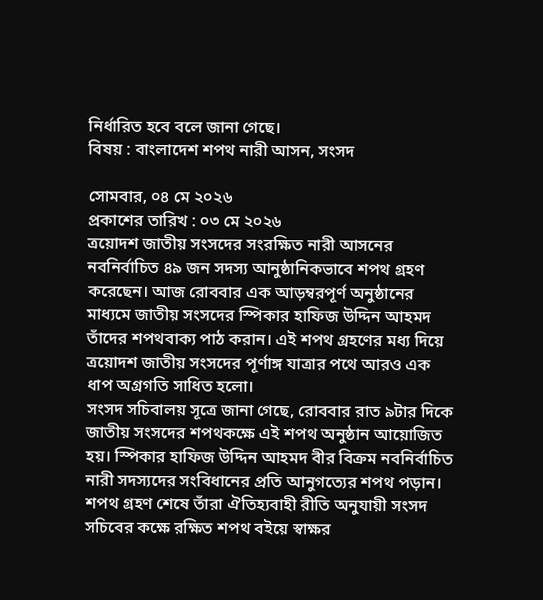নির্ধারিত হবে বলে জানা গেছে।
বিষয় : বাংলাদেশ শপথ নারী আসন, সংসদ

সোমবার, ০৪ মে ২০২৬
প্রকাশের তারিখ : ০৩ মে ২০২৬
ত্রয়োদশ জাতীয় সংসদের সংরক্ষিত নারী আসনের নবনির্বাচিত ৪৯ জন সদস্য আনুষ্ঠানিকভাবে শপথ গ্রহণ করেছেন। আজ রোববার এক আড়ম্বরপূর্ণ অনুষ্ঠানের মাধ্যমে জাতীয় সংসদের স্পিকার হাফিজ উদ্দিন আহমদ তাঁদের শপথবাক্য পাঠ করান। এই শপথ গ্রহণের মধ্য দিয়ে ত্রয়োদশ জাতীয় সংসদের পূর্ণাঙ্গ যাত্রার পথে আরও এক ধাপ অগ্রগতি সাধিত হলো।
সংসদ সচিবালয় সূত্রে জানা গেছে, রোববার রাত ৯টার দিকে জাতীয় সংসদের শপথকক্ষে এই শপথ অনুষ্ঠান আয়োজিত হয়। স্পিকার হাফিজ উদ্দিন আহমদ বীর বিক্রম নবনির্বাচিত নারী সদস্যদের সংবিধানের প্রতি আনুগত্যের শপথ পড়ান। শপথ গ্রহণ শেষে তাঁরা ঐতিহ্যবাহী রীতি অনুযায়ী সংসদ সচিবের কক্ষে রক্ষিত শপথ বইয়ে স্বাক্ষর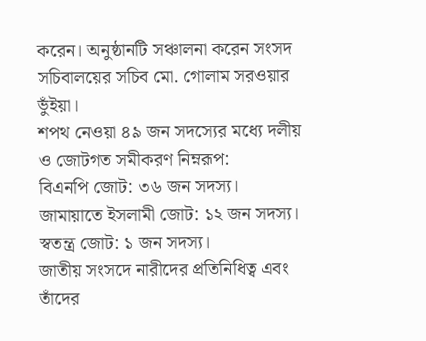করেন। অনুষ্ঠানটি সঞ্চালনা করেন সংসদ সচিবালয়ের সচিব মো. গোলাম সরওয়ার ভুঁইয়া।
শপথ নেওয়া ৪৯ জন সদস্যের মধ্যে দলীয় ও জোটগত সমীকরণ নিম্নরূপ:
বিএনপি জোট: ৩৬ জন সদস্য।
জামায়াতে ইসলামী জোট: ১২ জন সদস্য।
স্বতন্ত্র জোট: ১ জন সদস্য।
জাতীয় সংসদে নারীদের প্রতিনিধিত্ব এবং তাঁদের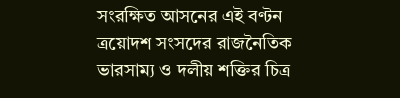সংরক্ষিত আসনের এই বণ্টন ত্রয়োদশ সংসদের রাজনৈতিক ভারসাম্য ও দলীয় শক্তির চিত্র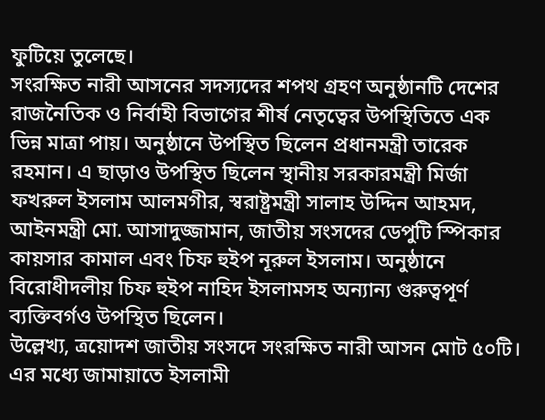ফুটিয়ে তুলেছে।
সংরক্ষিত নারী আসনের সদস্যদের শপথ গ্রহণ অনুষ্ঠানটি দেশের রাজনৈতিক ও নির্বাহী বিভাগের শীর্ষ নেতৃত্বের উপস্থিতিতে এক ভিন্ন মাত্রা পায়। অনুষ্ঠানে উপস্থিত ছিলেন প্রধানমন্ত্রী তারেক রহমান। এ ছাড়াও উপস্থিত ছিলেন স্থানীয় সরকারমন্ত্রী মির্জা ফখরুল ইসলাম আলমগীর, স্বরাষ্ট্রমন্ত্রী সালাহ উদ্দিন আহমদ, আইনমন্ত্রী মো. আসাদুজ্জামান, জাতীয় সংসদের ডেপুটি স্পিকার কায়সার কামাল এবং চিফ হুইপ নূরুল ইসলাম। অনুষ্ঠানে বিরোধীদলীয় চিফ হুইপ নাহিদ ইসলামসহ অন্যান্য গুরুত্বপূর্ণ ব্যক্তিবর্গও উপস্থিত ছিলেন।
উল্লেখ্য, ত্রয়োদশ জাতীয় সংসদে সংরক্ষিত নারী আসন মোট ৫০টি। এর মধ্যে জামায়াতে ইসলামী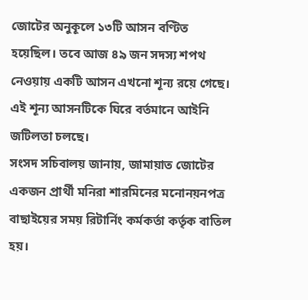জোটের অনুকূলে ১৩টি আসন বণ্টিত হয়েছিল। তবে আজ ৪৯ জন সদস্য শপথ নেওয়ায় একটি আসন এখনো শূন্য রয়ে গেছে। এই শূন্য আসনটিকে ঘিরে বর্তমানে আইনি জটিলতা চলছে।
সংসদ সচিবালয় জানায়, জামায়াত জোটের একজন প্রার্থী মনিরা শারমিনের মনোনয়নপত্র বাছাইয়ের সময় রিটার্নিং কর্মকর্তা কর্তৃক বাতিল হয়।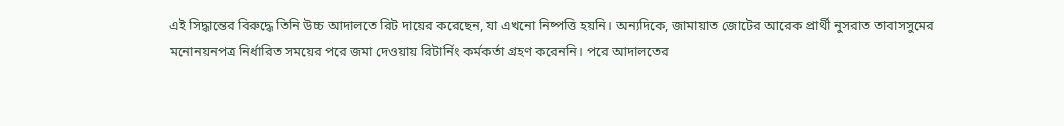এই সিদ্ধান্তের বিরুদ্ধে তিনি উচ্চ আদালতে রিট দায়ের করেছেন, যা এখনো নিষ্পত্তি হয়নি। অন্যদিকে, জামায়াত জোটের আরেক প্রার্থী নুসরাত তাবাসসুমের মনোনয়নপত্র নির্ধারিত সময়ের পরে জমা দেওয়ায় রিটার্নিং কর্মকর্তা গ্রহণ করেননি। পরে আদালতের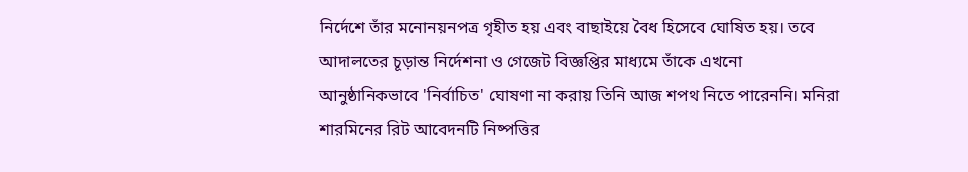নির্দেশে তাঁর মনোনয়নপত্র গৃহীত হয় এবং বাছাইয়ে বৈধ হিসেবে ঘোষিত হয়। তবে আদালতের চূড়ান্ত নির্দেশনা ও গেজেট বিজ্ঞপ্তির মাধ্যমে তাঁকে এখনো আনুষ্ঠানিকভাবে 'নির্বাচিত' ঘোষণা না করায় তিনি আজ শপথ নিতে পারেননি। মনিরা শারমিনের রিট আবেদনটি নিষ্পত্তির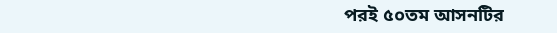পরই ৫০তম আসনটির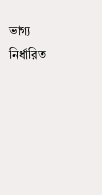ভাগ্য নির্ধারিত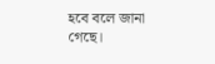হবে বলে জানা গেছে।